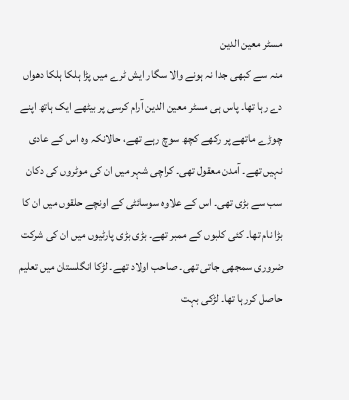مسٹر معین الدین
منہ سے کبھی جدا نہ ہونے والا سگار ایش ٹرے میں پڑا ہلکا ہلکا دھواں دے رہا تھا۔ پاس ہی مسٹر معین الدین آرام کرسی پر بیٹھے ایک ہاتھ اپنے چوڑے ماتھے پر رکھے کچھ سوچ رہے تھے، حالانکہ وہ اس کے عادی نہیں تھے۔ آمدن معقول تھی۔ کراچی شہر میں ان کی موٹروں کی دکان سب سے بڑی تھی۔ اس کے علاوہ سوسائٹی کے اونچے حلقوں میں ان کا بڑا نام تھا۔ کئی کلبوں کے ممبر تھے۔ بڑی بڑی پارٹیوں میں ان کی شرکت ضروری سمجھی جاتی تھی۔ صاحب اولاد تھے۔ لڑکا انگلستان میں تعلیم حاصل کررہا تھا۔ لڑکی بہت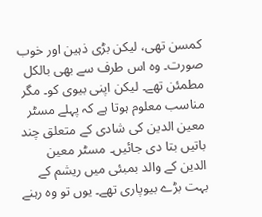کمسن تھی، لیکن بڑی ذہین اور خوب صورت۔ وہ اس طرف سے بھی بالکل مطمئن تھے۔ لیکن اپنی بیوی کو۔ مگر مناسب معلوم ہوتا ہے کہ پہلے مسٹر معین الدین کی شادی کے متعلق چند باتیں بتا دی جائیں۔ مسٹر معین الدین کے والد بمبئی میں ریشم کے بہت بڑے بیوپاری تھے۔ یوں تو وہ رہنے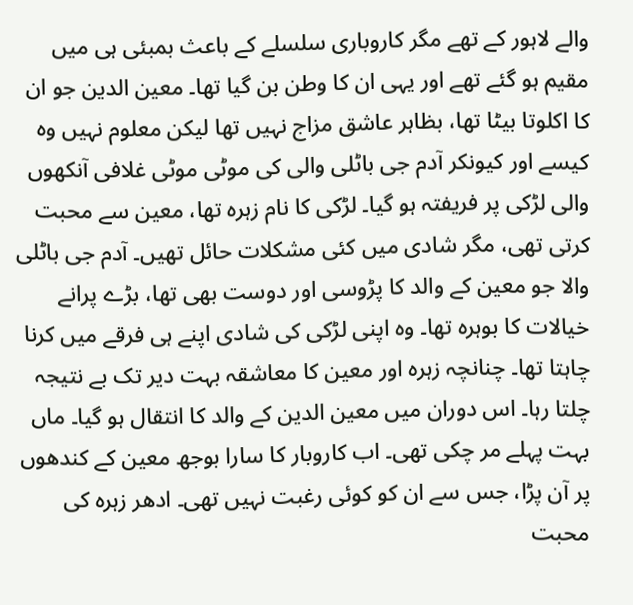والے لاہور کے تھے مگر کاروباری سلسلے کے باعث بمبئی ہی میں مقیم ہو گئے تھے اور یہی ان کا وطن بن گیا تھا۔ معین الدین جو ان کا اکلوتا بیٹا تھا، بظاہر عاشق مزاج نہیں تھا لیکن معلوم نہیں وہ کیسے اور کیونکر آدم جی باٹلی والی کی موٹی موٹی غلافی آنکھوں والی لڑکی پر فریفتہ ہو گیا۔ لڑکی کا نام زہرہ تھا، معین سے محبت کرتی تھی، مگر شادی میں کئی مشکلات حائل تھیں۔ آدم جی باٹلی والا جو معین کے والد کا پڑوسی اور دوست بھی تھا، بڑے پرانے خیالات کا بوہرہ تھا۔ وہ اپنی لڑکی کی شادی اپنے ہی فرقے میں کرنا چاہتا تھا۔ چنانچہ زہرہ اور معین کا معاشقہ بہت دیر تک بے نتیجہ چلتا رہا۔ اس دوران میں معین الدین کے والد کا انتقال ہو گیا۔ ماں بہت پہلے مر چکی تھی۔ اب کاروبار کا سارا بوجھ معین کے کندھوں پر آن پڑا، جس سے ان کو کوئی رغبت نہیں تھی۔ ادھر زہرہ کی محبت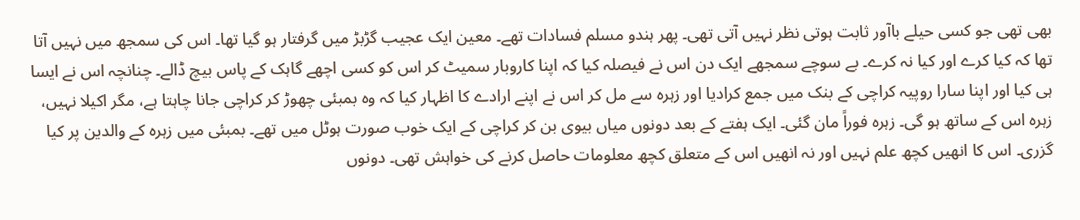بھی تھی جو کسی حیلے باآور ثابت ہوتی نظر نہیں آتی تھی۔ پھر ہندو مسلم فسادات تھے۔ معین ایک عجیب گڑبڑ میں گرفتار ہو گیا تھا۔ اس کی سمجھ میں نہیں آتا تھا کہ کیا کرے اور کیا نہ کرے۔ بے سوچے سمجھے ایک دن اس نے فیصلہ کیا کہ اپنا کاروبار سمیٹ کر اس کو کسی اچھے گاہک کے پاس بیچ ڈالے۔ چنانچہ اس نے ایسا ہی کیا اور اپنا سارا روپیہ کراچی کے بنک میں جمع کرادیا اور زہرہ سے مل کر اس نے اپنے ارادے کا اظہار کیا کہ وہ بمبئی چھوڑ کر کراچی جانا چاہتا ہے، مگر اکیلا نہیں، زہرہ اس کے ساتھ ہو گی۔ زہرہ فوراً مان گئی۔ ایک ہفتے کے بعد دونوں میاں بیوی بن کر کراچی کے ایک خوب صورت ہوٹل میں تھے۔ بمبئی میں زہرہ کے والدین پر کیا گزری۔ اس کا انھیں کچھ علم نہیں اور نہ انھیں اس کے متعلق کچھ معلومات حاصل کرنے کی خواہش تھی۔ دونوں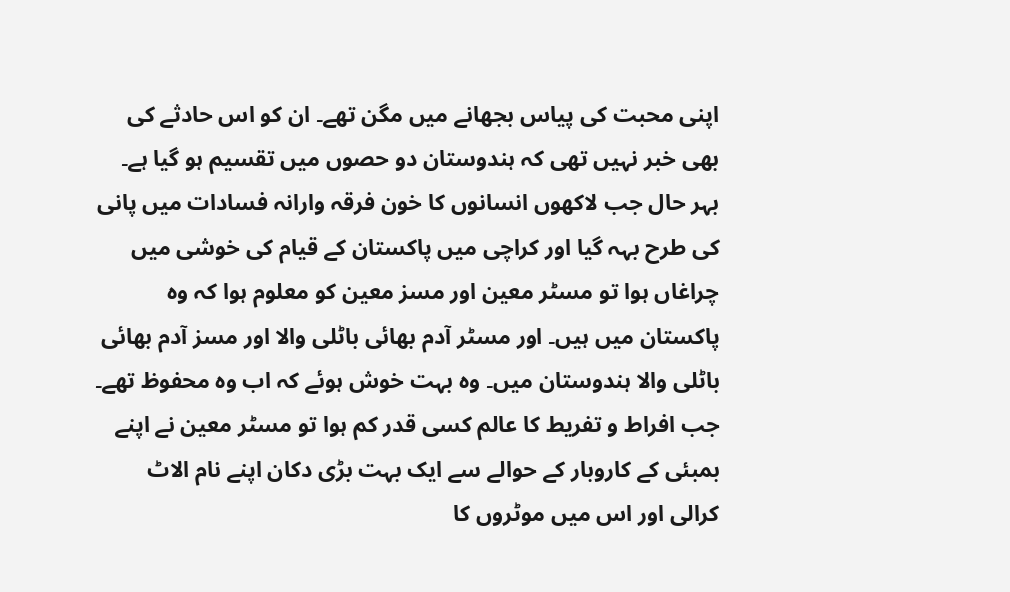اپنی محبت کی پیاس بجھانے میں مگن تھے۔ ان کو اس حادثے کی بھی خبر نہیں تھی کہ ہندوستان دو حصوں میں تقسیم ہو گیا ہے۔ بہر حال جب لاکھوں انسانوں کا خون فرقہ وارانہ فسادات میں پانی کی طرح بہہ گیا اور کراچی میں پاکستان کے قیام کی خوشی میں چراغاں ہوا تو مسٹر معین اور مسز معین کو معلوم ہوا کہ وہ پاکستان میں ہیں۔ اور مسٹر آدم بھائی باٹلی والا اور مسز آدم بھائی باٹلی والا ہندوستان میں۔ وہ بہت خوش ہوئے کہ اب وہ محفوظ تھے۔ جب افراط و تفریط کا عالم کسی قدر کم ہوا تو مسٹر معین نے اپنے بمبئی کے کاروبار کے حوالے سے ایک بہت بڑی دکان اپنے نام الاٹ کرالی اور اس میں موٹروں کا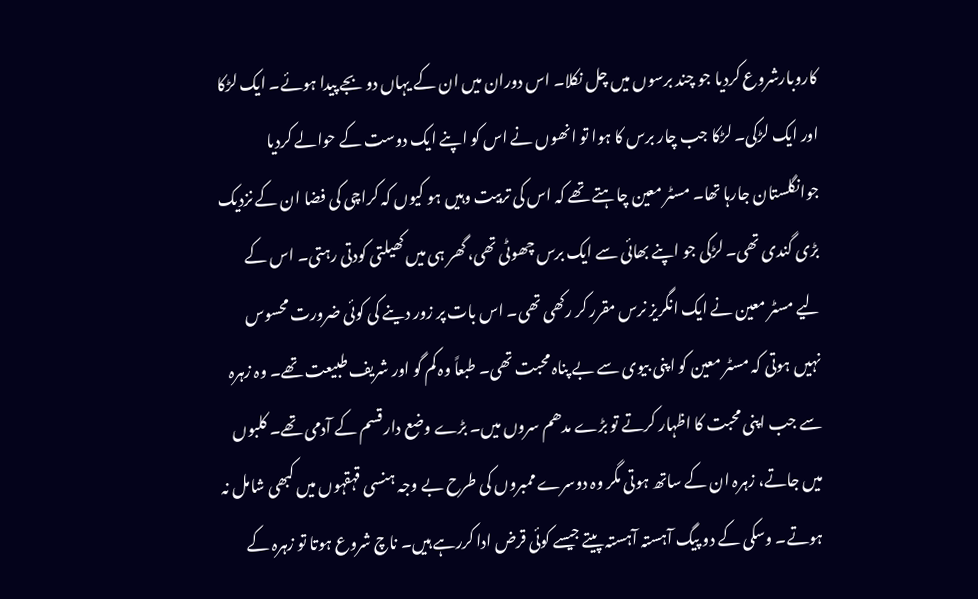کاروبارشروع کردیا جو چند برسوں میں چل نکلا۔ اس دوران میں ان کے یہاں دو بجے پیدا ہوئے۔ ایک لڑکا اور ایک لڑکی۔ لڑکا جب چار برس کا ہوا تو انھوں نے اس کو اپنے ایک دوست کے حوالے کردیا جوانگلستان جارہا تھا۔ مسٹر معین چاہتے تھے کہ اس کی تربیت وہیں ہو کیوں کہ کراچی کی فضا ان کے نزدیک بڑی گندی تھی۔ لڑکی جو اپنے بھائی سے ایک برس چھوٹی تھی، گھر ہی میں کھیلتی کودتی رہتی۔ اس کے لیے مسٹر معین نے ایک انگریز نرس مقرر کر رکھی تھی۔ اس بات پر زور دینے کی کوئی ضرورت محسوس نہیں ہوتی کہ مسٹر معین کو اپنی بیوی سے بے پناہ محبت تھی۔ طبعاً وہ کم گو اور شریف طبیعت تھے۔ وہ زہرہ سے جب اپنی محبت کا اظہار کرتے تو بڑے مدھم سروں میں۔ بڑے وضع دار قسم کے آدمی تھے۔ کلبوں میں جاتے، زہرہ ان کے ساتھ ہوتی مگر وہ دوسرے ممبروں کی طرح بے وجہ ہنسی قہقہوں میں کبھی شامل نہ ہوتے۔ وسکی کے دو پیگ آہستہ آہستہ پیتے جیسے کوئی قرض ادا کررہے ہیں۔ ناچ شروع ہوتا تو زہرہ کے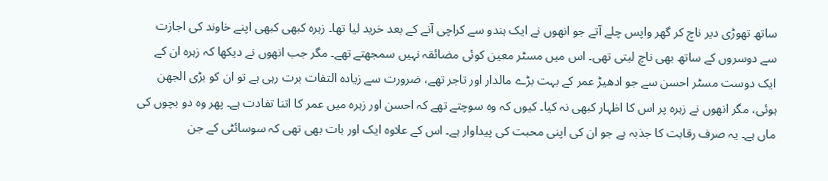ساتھ تھوڑی دیر ناچ کر گھر واپس چلے آتے جو انھوں نے ایک ہندو سے کراچی آنے کے بعد خرید لیا تھا۔ زہرہ کبھی کبھی اپنے خاوند کی اجازت سے دوسروں کے ساتھ بھی ناچ لیتی تھی۔ اس میں مسٹر معین کوئی مضائقہ نہیں سمجھتے تھے۔ مگر جب انھوں نے دیکھا کہ زہرہ ان کے ایک دوست مسٹر احسن سے جو ادھیڑ عمر کے بہت بڑے مالدار اور تاجر تھے، ضرورت سے زیادہ التفات برت رہی ہے تو ان کو بڑی الجھن ہوئی، مگر انھوں نے زہرہ پر اس کا اظہار کبھی نہ کیا۔ کیوں کہ وہ سوچتے تھے کہ احسن اور زہرہ میں عمر کا اتنا تفادت ہے۔ پھر وہ دو بچوں کی ماں ہے۔ یہ صرف رقابت کا جذبہ ہے جو ان کی اپنی محبت کی پیداوار ہے۔ اس کے علاوہ ایک اور بات بھی تھی کہ سوسائٹی کے جن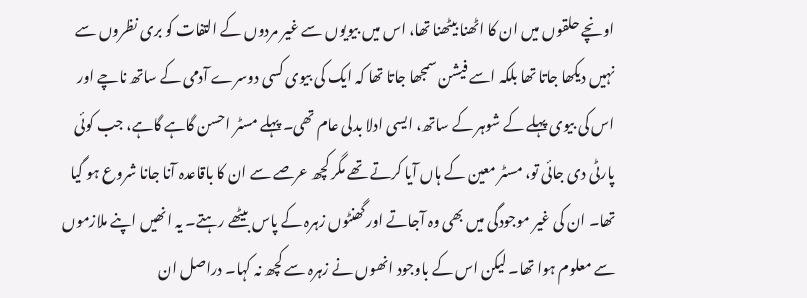اونچے حلقوں میں ان کا اٹھنا بیٹھنا تھا، اس میں بیویوں سے غیر مردوں کے التفات کو بری نظروں سے نہیں دیکھا جاتا تھا بلکہ اسے فیشن سمجھا جاتا تھا کہ ایک کی بیوی کسی دوسرے آدمی کے ساتھ ناچے اور اس کی بیوی پہلے کے شوہر کے ساتھ، ایسی ادلا بدلی عام تھی۔ پہلے مسٹر احسن گاہے گاہے، جب کوئی پارٹی دی جائی تو، مسٹر معین کے ہاں آیا کرتے تھے مگر کچھ عرصے سے ان کا باقاعدہ آنا جانا شروع ہو گیا تھا۔ ان کی غیر موجودگی میں بھی وہ آجاتے اور گھنٹوں زہرہ کے پاس بیٹھے رہتے۔ یہ انھیں اپنے ملازموں سے معلوم ہوا تھا۔ لیکن اس کے باوجود انھوں نے زہرہ سے کچھ نہ کہا۔ دراصل ان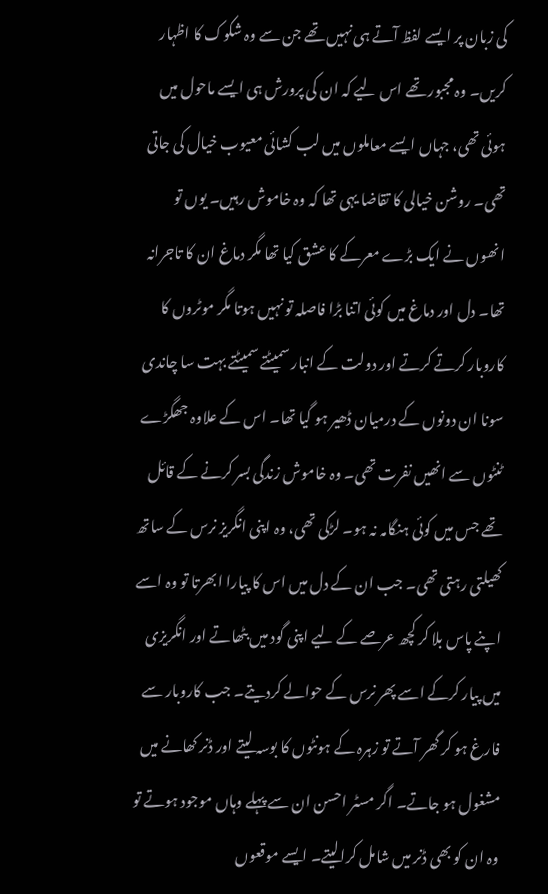کی زبان پر ایسے لفظ آتے ہی نہیں تھے جن سے وہ شکوک کا اظہار کریں۔ وہ مجبور تھے اس لیے کہ ان کی پرورش ہی ایسے ماحول میں ہوئی تھی، جہاں ایسے معاملوں میں لب کشائی معیوب خیال کی جاتی تھی۔ روشن خیالی کا تقاضا یہی تھا کہ وہ خاموش رہیں۔ یوں تو انھوں نے ایک بڑے معرکے کا عشق کیا تھا مگر دماغ ان کا تاجرانہ تھا۔ دل اور دماغ میں کوئی اتنا بڑا فاصلہ تو نہیں ہوتا مگر موٹروں کا کاروبار کرتے کرتے اور دولت کے انبار سمیٹتے سمیٹتے بہت سا چاندی سونا ان دونوں کے درمیان ڈھیر ہو گیا تھا۔ اس کے علاوہ جھگڑے ٹنٹوں سے انھیں نفرت تھی۔ وہ خاموش زندگی بسر کرنے کے قائل تھے جس میں کوئی ہنگامہ نہ ہو۔ لڑکی تھی، وہ اپنی انگریز نرس کے ساتھ کھیلتی رہتی تھی۔ جب ان کے دل میں اس کا پیارا ابھرتا تو وہ اسے اپنے پاس بلا کر کچھ عرصے کے لیے اپنی گود میں بٹھاتے اور انگریزی میں پیار کرکے اسے پھر نرس کے حوالے کردیتے۔ جب کاروبار سے فارغ ہو کر گھر آتے تو زہرہ کے ہونٹوں کا بوسہ لیتے اور ڈنر کھانے میں مشغول ہو جاتے۔ اگر مسٹر احسن ان سے پہلے وہاں موجود ہوتے تو وہ ان کو بھی ڈنر میں شامل کرالیتے۔ ایسے موقعوں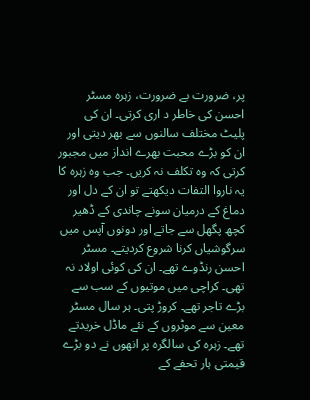پر، ضرورت بے ضرورت، زہرہ مسٹر احسن کی خاطر د اری کرتی۔ ان کی پلیٹ مختلف سالنوں سے بھر دیتی اور ان کو بڑے محبت بھرے انداز میں مجبور کرتی کہ وہ تکلف نہ کریں۔ جب وہ زہرہ کا یہ ناروا التفات دیکھتے تو ان کے دل اور دماغ کے درمیان سونے چاندی کے ڈھیر کچھ پگھل سے جاتے اور دونوں آپس میں سرگوشیاں کرنا شروع کردیتے۔ مسٹر احسن رنڈوے تھے۔ ان کی کوئی اولاد نہ تھی۔ کراچی میں موتیوں کے سب سے بڑے تاجر تھے۔ کروڑ پتی۔ ہر سال مسٹر معین سے موٹروں کے نئے ماڈل خریدتے تھے۔ زہرہ کی سالگرہ پر انھوں نے دو بڑے قیمتی ہار تحفے کے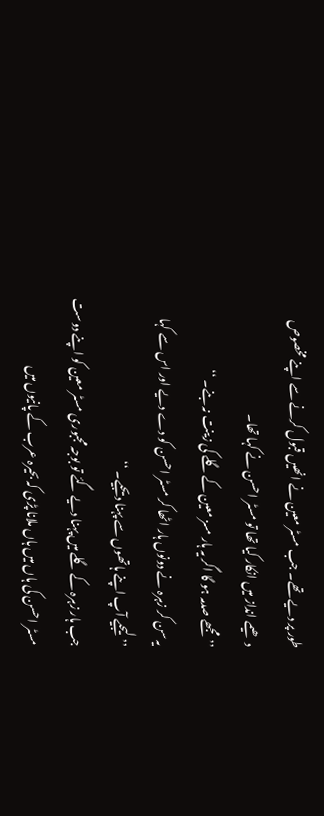طور پر دیے تھے۔ جب مسٹر معین نے انھیں قبول کرنے سے اپنے مخصوص دھیمے انداز میں انکار کیا تھا تو مسٹر احسن نے کہا تھا۔
’’مجھے صدمہ ہو گا اگر یہ ہار مسز معین کے گلے کی زینت نہ بنے۔ ‘‘
یہ سن کر زہرہ نے دونوں ہار اٹھا کر مسٹر احسن کو دے دیے اور اس سے کہا
’’لیجیے آپ اپنے ہاتھوں سے پہنا دیجیے۔ ‘‘
جب ہار زہرہ کے گلے میں پہنا دیے گئے تو بوجہ مجبوری مسٹر معین کو اپنے دوست مسٹر احسن کی ہاں میں ہاں ملانا پڑی کہ بحیرہ عرب کے پانیوں میں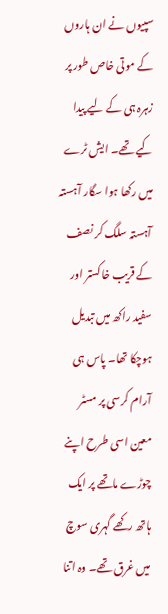سپیوں نے ان ہاروں کے موتی خاص طور پر زہرہ ہی کے لیے پیدا کیے تھے۔ ایش ٹرے میں رکھا ہوا سگار آہستہ آہستہ سلگ کر نصف کے قریب خاکستر اور سفید راکھ میں تبدیل ہوچکا تھا۔ پاس ہی آرام کرسی پر مسٹر معین اسی طرح اپنے چوڑے ماتھے پر ایک ہاتھ رکھے گہری سوچ میں غرق تھے۔ وہ اتنا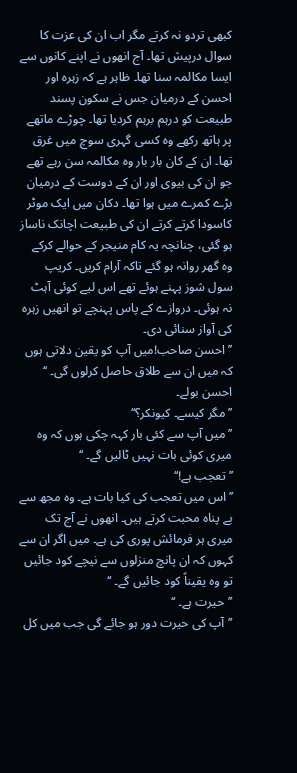کبھی تردو نہ کرتے مگر اب ان کی عزت کا سوال درپیش تھا۔ آج انھوں نے اپنے کانوں سے ایسا مکالمہ سنا تھا۔ ظاہر ہے کہ زہرہ اور احسن کے درمیان جس نے سکون پسند طبیعت کو درہم برہم کردیا تھا۔ چوڑے ماتھے پر ہاتھ رکھے وہ کسی گہری سوچ میں غرق تھا۔ ان کے کان بار بار وہ مکالمہ سن رہے تھے جو ان کی بیوی اور ان کے دوست کے درمیان بڑے کمرے میں ہوا تھا۔ دکان میں ایک موٹر کاسودا کرتے کرتے ان کی طبیعت اچانک ناساز ہو گئی، چنانچہ یہ کام منیجر کے حوالے کرکے وہ گھر روانہ ہو گئے تاکہ آرام کریں۔ کریپ سول شوز پہنے ہوئے تھے اس لیے کوئی آہٹ نہ ہوئی۔ دروازے کے پاس پہنچے تو انھیں زہرہ کی آواز سنائی دی۔
’’احسن صاحب!میں آپ کو یقین دلاتی ہوں کہ میں ان سے طلاق حاصل کرلوں گی۔ ‘‘
احسن بولے۔
’’مگر کیسے۔ کیونکر؟‘‘
’’میں آپ سے کئی بار کہہ چکی ہوں کہ وہ میری کوئی بات نہیں ٹالیں گے۔ ‘‘
’’تعجب ہے!‘‘
’’اس میں تعجب کی کیا بات ہے۔ وہ مجھ سے بے پناہ محبت کرتے ہیں۔ انھوں نے آج تک میری ہر فرمائش پوری کی ہے۔ میں اگر ان سے کہوں کہ ان پانچ منزلوں سے نیچے کود جائیں تو وہ یقیناً کود جائیں گے۔ ‘‘
’’حیرت ہے۔ ‘‘
’’آپ کی حیرت دور ہو جائے گی جب میں کل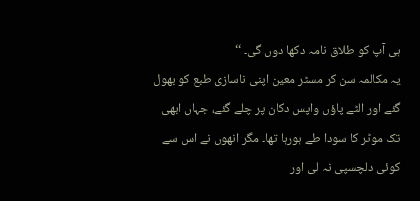ہی آپ کو طلاق نامہ دکھا دوں گی۔ ‘‘
یہ مکالمہ سن کر مسٹر معین اپنی ناسازی طبع کو بھول گئے اور الٹے پاؤں واپس دکان پر چلے گئے، جہاں ابھی تک موٹر کا سودا طے ہورہا تھا۔ مگر انھوں نے اس سے کوئی دلچسپی نہ لی اور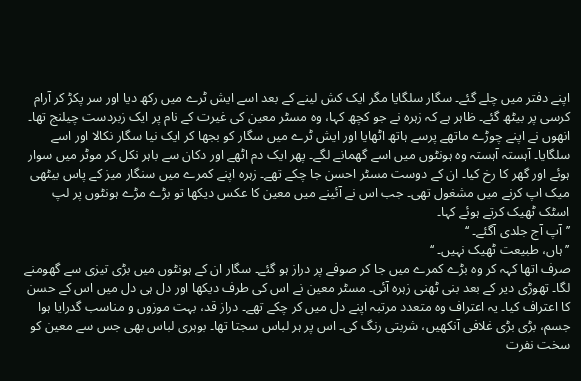اپنے دفتر میں چلے گئے۔ سگار سلگایا مگر ایک کش لینے کے بعد اسے ایش ٹرے میں رکھ دیا اور سر پکڑ کر آرام کرسی پر بیٹھ گئے۔ ظاہر ہے کہ زہرہ نے جو کچھ کہا، وہ مسٹر معین کی غیرت کے نام پر ایک زبردست چیلنج تھا۔ انھوں نے اپنے چوڑے ماتھے پرسے ہاتھ اٹھایا اور ایش ٹرے میں سگار کو بجھا کر ایک نیا سگار نکالا اور اسے سلگایا۔ آہستہ آہستہ وہ ہونٹوں میں اسے گھمانے لگے۔ پھر ایک دم اٹھے اور دکان سے باہر نکل کر موٹر میں سوار ہوئے اور گھر کا رخ کیا۔ ان کے دوست مسٹر احسن جا چکے تھے۔ زہرہ اپنے کمرے میں سنگار میز کے پاس بیٹھی میک اپ کرنے میں مشغول تھی۔ جب اس نے آئینے میں معین کا عکس دیکھا تو بڑے مڑے ہونٹوں پر لپ اسٹک ٹھیک کرتے ہوئے کہا۔
’’آپ آج جلدی آگئے۔ ‘‘
’’ہاں، طبیعت ٹھیک نہیں۔ ‘‘
صرف اتھا کہہ کر وہ بڑے کمرے میں جا کر صوفے پر دراز ہو گئے۔ سگار ان کے ہونٹوں میں بڑی تیزی سے گھومنے لگا۔ تھوڑی دیر کے بعد بنی ٹھنی زہرہ آئی۔ مسٹر معین نے اس کی طرف دیکھا اور دل ہی دل میں اس کے حسن کا اعتراف کیا۔ یہ اعتراف وہ متعدد مرتبہ اپنے دل میں کر چکے تھے۔ دراز قد، بہت موزوں و مناسب گدرایا ہوا جسم، بڑی بڑی غلافی آنکھیں، شربتی رنگ کی۔ اس پر ہر لباس سجتا تھا۔ بوہری لباس بھی جس سے معین کو سخت نفرت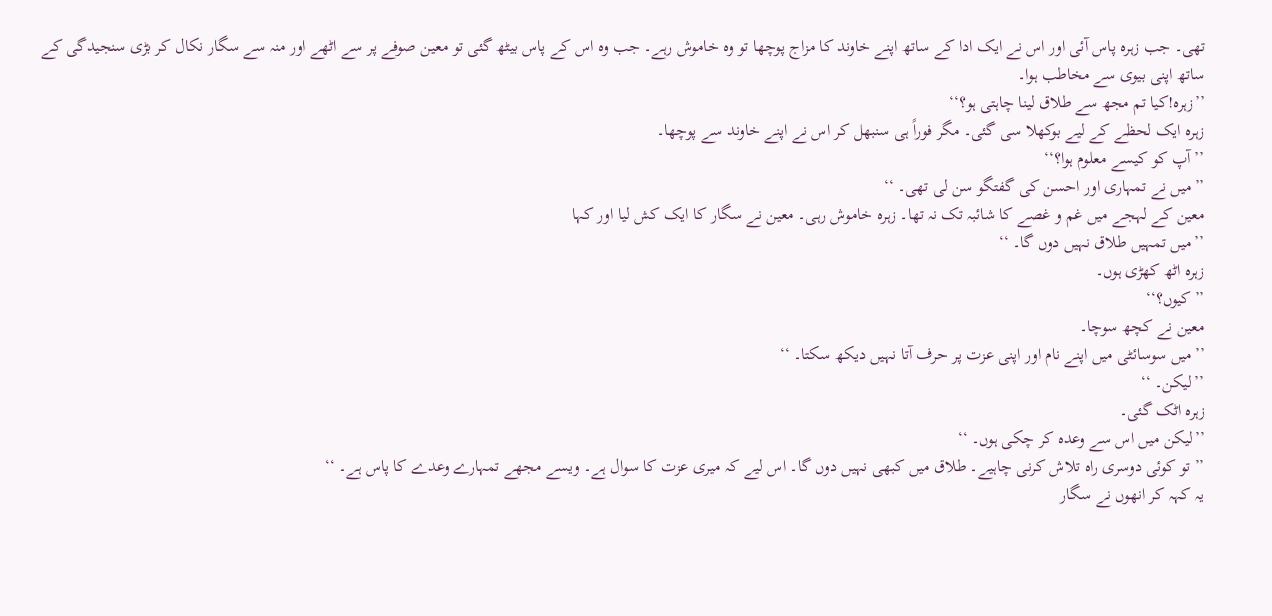تھی۔ جب زہرہ پاس آئی اور اس نے ایک ادا کے ساتھ اپنے خاوند کا مزاج پوچھا تو وہ خاموش رہے۔ جب وہ اس کے پاس بیٹھ گئی تو معین صوفے پر سے اٹھے اور منہ سے سگار نکال کر بڑی سنجیدگی کے ساتھ اپنی بیوی سے مخاطب ہوا۔
’’زہرہ!کیا تم مجھ سے طلاق لینا چاہتی ہو؟‘‘
زہرہ ایک لحظے کے لیے بوکھلا سی گئی۔ مگر فوراً ہی سنبھل کر اس نے اپنے خاوند سے پوچھا۔
’’آپ کو کیسے معلوم ہوا؟‘‘
’’میں نے تمہاری اور احسن کی گفتگو سن لی تھی۔ ‘‘
معین کے لہجے میں غم و غصے کا شائبہ تک نہ تھا۔ زہرہ خاموش رہی۔ معین نے سگار کا ایک کش لیا اور کہا
’’میں تمہیں طلاق نہیں دوں گا۔ ‘‘
زہرہ اٹھ کھڑی ہوں۔
’’کیوں؟‘‘
معین نے کچھ سوچا۔
’’میں سوسائٹی میں اپنے نام اور اپنی عزت پر حرف آتا نہیں دیکھ سکتا۔ ‘‘
’’لیکن۔ ‘‘
زہرہ اٹک گئی۔
’’لیکن میں اس سے وعدہ کر چکی ہوں۔ ‘‘
’’تو کوئی دوسری راہ تلاش کرنی چاہیے۔ طلاق میں کبھی نہیں دوں گا۔ اس لیے کہ میری عزت کا سوال ہے۔ ویسے مجھے تمہارے وعدے کا پاس ہے۔ ‘‘
یہ کہہ کر انھوں نے سگار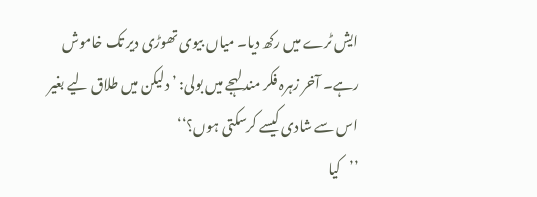ایش ٹرے میں رکھ دیا۔ میاں بیوی تھوڑی دیر تک خاموش رہے۔ آخر زہرہ فکر مند لہجے میں بولی: ’دلیکن میں طلاق لیے بغیر اس سے شادی کیسے کرسکتی ہوں؟‘‘
’’کیا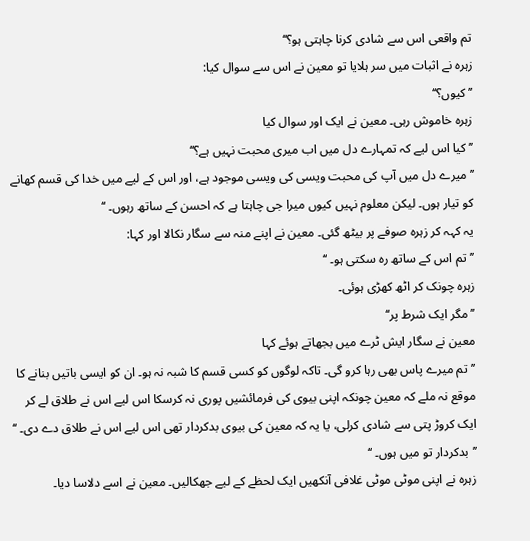تم واقعی اس سے شادی کرنا چاہتی ہو؟‘‘
زہرہ نے اثبات میں سر ہلایا تو معین نے اس سے سوال کیا:
’’کیوں؟‘‘
زہرہ خاموش رہی۔ معین نے ایک اور سوال کیا
’’کیا اس لیے کہ تمہارے دل میں اب میری محبت نہیں ہے؟‘‘
’’میرے دل میں آپ کی محبت ویسی کی ویسی موجود ہے، اور اس کے لیے میں خدا کی قسم کھانے کو تیار ہوں۔ لیکن معلوم نہیں کیوں میرا جی چاہتا ہے کہ احسن کے ساتھ رہوں۔ ‘‘
یہ کہہ کر زہرہ صوفے پر بیٹھ گئی۔ معین نے اپنے منہ سے سگار نکالا اور کہا:
’’تم اس کے ساتھ رہ سکتی ہو۔ ‘‘
زہرہ چونک کر اٹھ کھڑی ہوئی۔
’’مگر ایک شرط پر‘‘
معین نے سگار ایش ٹرے میں بجھاتے ہوئے کہا
’’تم میرے پاس بھی رہا کرو گی۔ تاکہ لوگوں کو کسی قسم کا شبہ نہ ہو۔ ان کو ایسی باتیں بنانے کا موقع نہ ملے کہ معین چونکہ اپنی بیوی کی فرمائشیں پوری نہ کرسکا اس لیے اس نے طلاق لے کر ایک کروڑ پتی سے شادی کرلی، یا یہ کہ معین کی بیوی بدکردار تھی اس لیے اس نے طلاق دے دی۔ ‘‘
’’بدکردار تو میں ہوں۔ ‘‘
زہرہ نے اپنی موٹی موٹی غلافی آنکھیں ایک لحظے کے لیے جھکالیں۔ معین نے اسے دلاسا دیا۔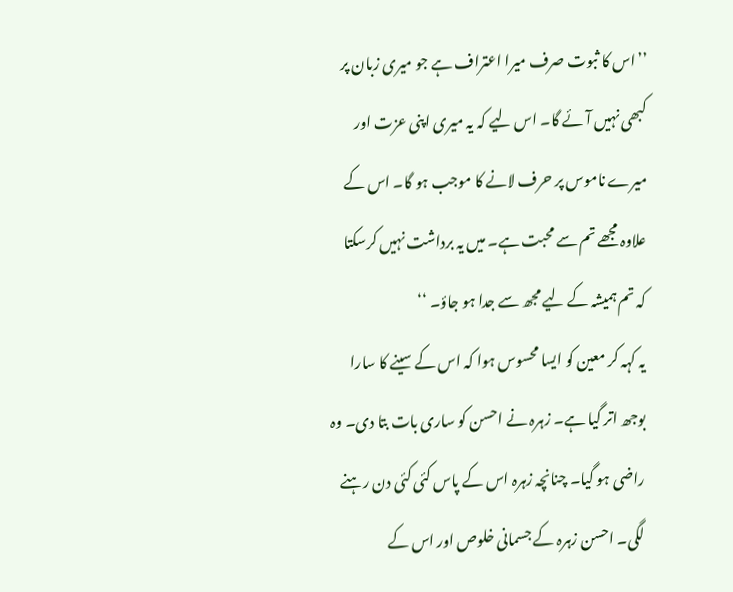’’اس کا ثبوت صرف میرا اعتراف ہے جو میری زبان پر کبھی نہیں آئے گا۔ اس لیے کہ یہ میری اپنی عزت اور میرے ناموس پر حرف لانے کا موجب ہو گا۔ اس کے علاوہ مجھے تم سے محبت ہے۔ میں یہ برداشت نہیں کرسکتا کہ تم ہمیشہ کے لیے مجھ سے جدا ہو جاؤ۔ ‘‘
یہ کہہ کر معین کو ایسا محسوس ہوا کہ اس کے سینے کا سارا بوجھ اتر گیا ہے۔ زہرہ نے احسن کو ساری بات بتا دی۔ وہ راضی ہو گیا۔ چنانچہ زہرہ اس کے پاس کئی کئی دن رہنے لگی۔ احسن زہرہ کے جسمانی خلوص اور اس کے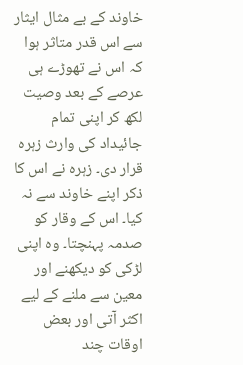خاوند کے بے مثال ایثار سے اس قدر متاثر ہوا کہ اس نے تھوڑے ہی عرصے کے بعد وصیت لکھ کر اپنی تمام جائیداد کی وارث زہرہ قرار دی۔ زہرہ نے اس کا ذکر اپنے خاوند سے نہ کیا۔ اس کے وقار کو صدمہ پہنچتا۔ وہ اپنی لڑکی کو دیکھنے اور معین سے ملنے کے لیے اکثر آتی اور بعض اوقات چند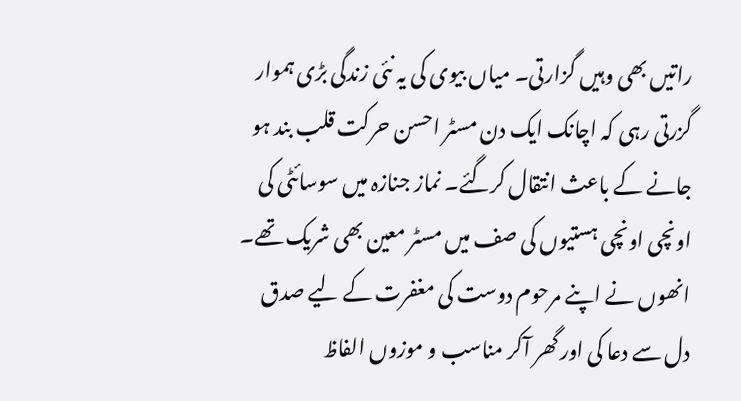راتیں بھی وہیں گزارتی۔ میاں بیوی کی یہ نئی زندگی بڑی ہموار گزرتی رہی کہ اچانک ایک دن مسٹر احسن حرکت قلب بند ہو جانے کے باعث انتقال کرگئے۔ نماز جنازہ میں سوسائٹی کی اونچی اونچی ہستیوں کی صف میں مسٹر معین بھی شریک تھے۔ انھوں نے اپنے مرحوم دوست کی مغفرت کے لیے صدق دل سے دعا کی اور گھر آکر مناسب و موزوں الفاظ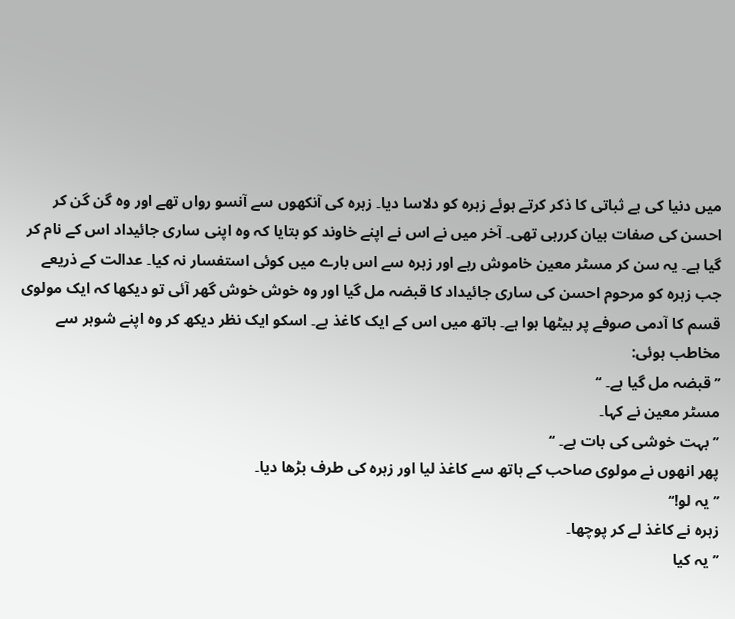میں دنیا کی بے ثباتی کا ذکر کرتے ہوئے زہرہ کو دلاسا دیا۔ زہرہ کی آنکھوں سے آنسو رواں تھے اور وہ گن گن کر احسن کی صفات بیان کررہی تھی۔ آخر میں نے اس نے اپنے خاوند کو بتایا کہ وہ اپنی ساری جائیداد اس کے نام کر گیا ہے۔ یہ سن کر مسٹر معین خاموش رہے اور زہرہ سے اس بارے میں کوئی استفسار نہ کیا۔ عدالت کے ذریعے جب زہرہ کو مرحوم احسن کی ساری جائیداد کا قبضہ مل گیا اور وہ خوش خوش گھر آئی تو دیکھا کہ ایک مولوی قسم کا آدمی صوفے پر بیٹھا ہوا ہے۔ ہاتھ میں اس کے ایک کاغذ ہے۔ اسکو ایک نظر دیکھ کر وہ اپنے شوہر سے مخاطب ہوئی:
’’قبضہ مل گیا ہے۔ ‘‘
مسٹر معین نے کہا۔
’’بہت خوشی کی بات ہے۔ ‘‘
پھر انھوں نے مولوی صاحب کے ہاتھ سے کاغذ لیا اور زہرہ کی طرف بڑھا دیا۔
’’یہ لو!‘‘
زہرہ نے کاغذ لے کر پوچھا۔
’’یہ کیا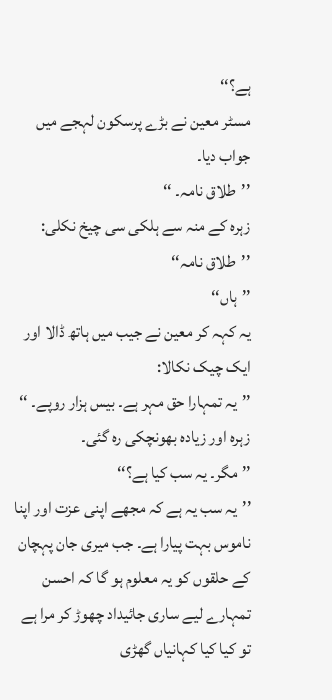ہے؟‘‘
مسٹر معین نے بڑے پرسکون لہجے میں جواب دیا۔
’’طلاق نامہ۔ ‘‘
زہرہ کے منہ سے ہلکی سی چیخ نکلی:
’’طلاق نامہ‘‘
’’ہاں‘‘
یہ کہہ کر معین نے جیب میں ہاتھ ڈالا اور ایک چیک نکالا:
’’یہ تمہارا حق مہر ہے۔ بیس ہزار روپے۔ ‘‘
زہرہ اور زیادہ بھونچکی رہ گئی۔
’’مگر۔ یہ سب کیا ہے؟‘‘
’’یہ سب یہ ہے کہ مجھے اپنی عزت اور اپنا ناموس بہت پیارا ہے۔ جب میری جان پہچان کے حلقوں کو یہ معلوم ہو گا کہ احسن تمہارے لیے ساری جائیداد چھوڑ کر مرا ہے تو کیا کیا کہانیاں گھڑی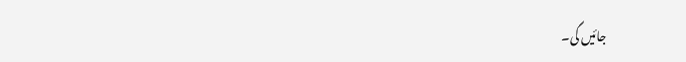جائیں گی۔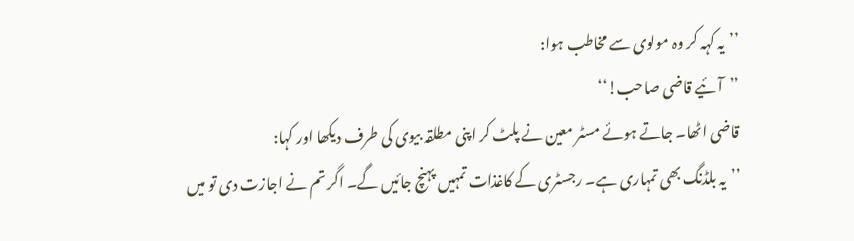’’یہ کہہ کر وہ مولوی سے مخاطب ہوا:
’’آئیے قاضی صاحب!‘‘
قاضی اٹھا۔ جاتے ہوئے مسٹر معین نے پلٹ کر اپنی مطلقہ بیوی کی طرف دیکھا اور کہا:
’’یہ بلڈنگ بھی تمہاری ہے۔ رجسٹری کے کاغذات تمہیں پہنچ جائیں گے۔ اگر تم نے اجازت دی تو میں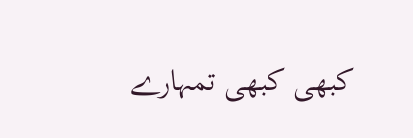کبھی کبھی تمہارے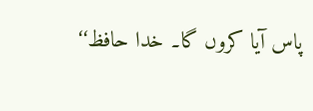پاس آیا کروں گا۔ خدا حافظ‘‘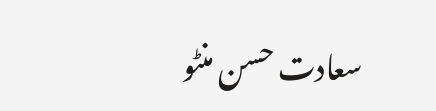سعادت حسن منٹو